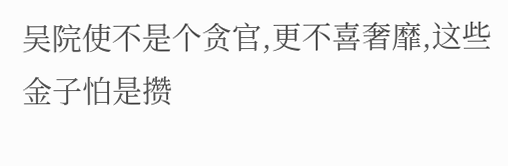吴院使不是个贪官,更不喜奢靡,这些金子怕是攒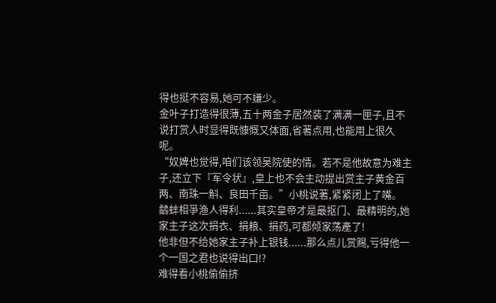得也挺不容易,她可不嫌少。
金叶子打造得很薄,五十两金子居然装了满满一匣子,且不说打赏人时显得既慷慨又体面,省著点用,也能用上很久呢。
“奴婢也觉得,咱们该领吴院使的情。若不是他故意为难主子,还立下『军令状』,皇上也不会主动提出赏主子黄金百两、南珠一斛、良田千亩。”小桃说著,紧紧闭上了嘴。
鷸蚌相爭渔人得利......其实皇帝才是最抠门、最精明的,她家主子这次捐衣、捐粮、捐药,可都倾家荡產了!
他非但不给她家主子补上银钱......那么点儿赏赐,亏得他一个一国之君也说得出口!?
难得看小桃偷偷挤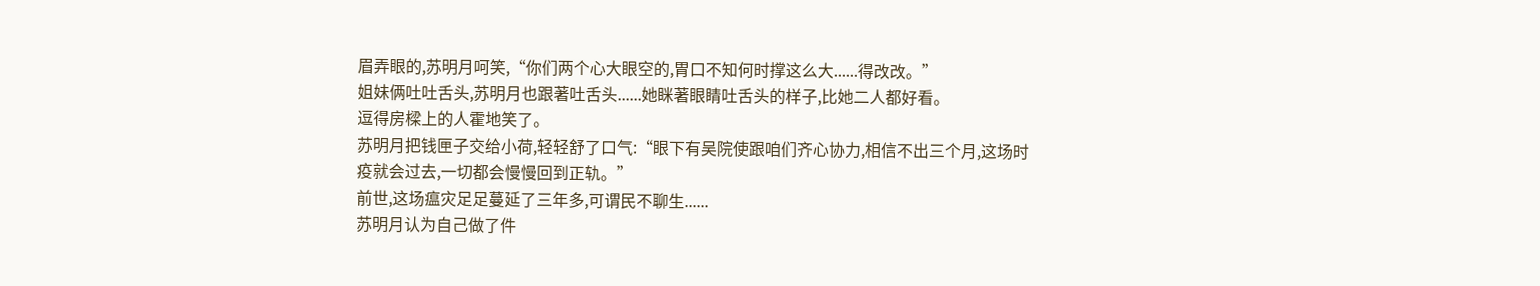眉弄眼的,苏明月呵笑,“你们两个心大眼空的,胃口不知何时撑这么大......得改改。”
姐妹俩吐吐舌头,苏明月也跟著吐舌头......她眯著眼睛吐舌头的样子,比她二人都好看。
逗得房樑上的人霍地笑了。
苏明月把钱匣子交给小荷,轻轻舒了口气:“眼下有吴院使跟咱们齐心协力,相信不出三个月,这场时疫就会过去,一切都会慢慢回到正轨。”
前世,这场瘟灾足足蔓延了三年多,可谓民不聊生......
苏明月认为自己做了件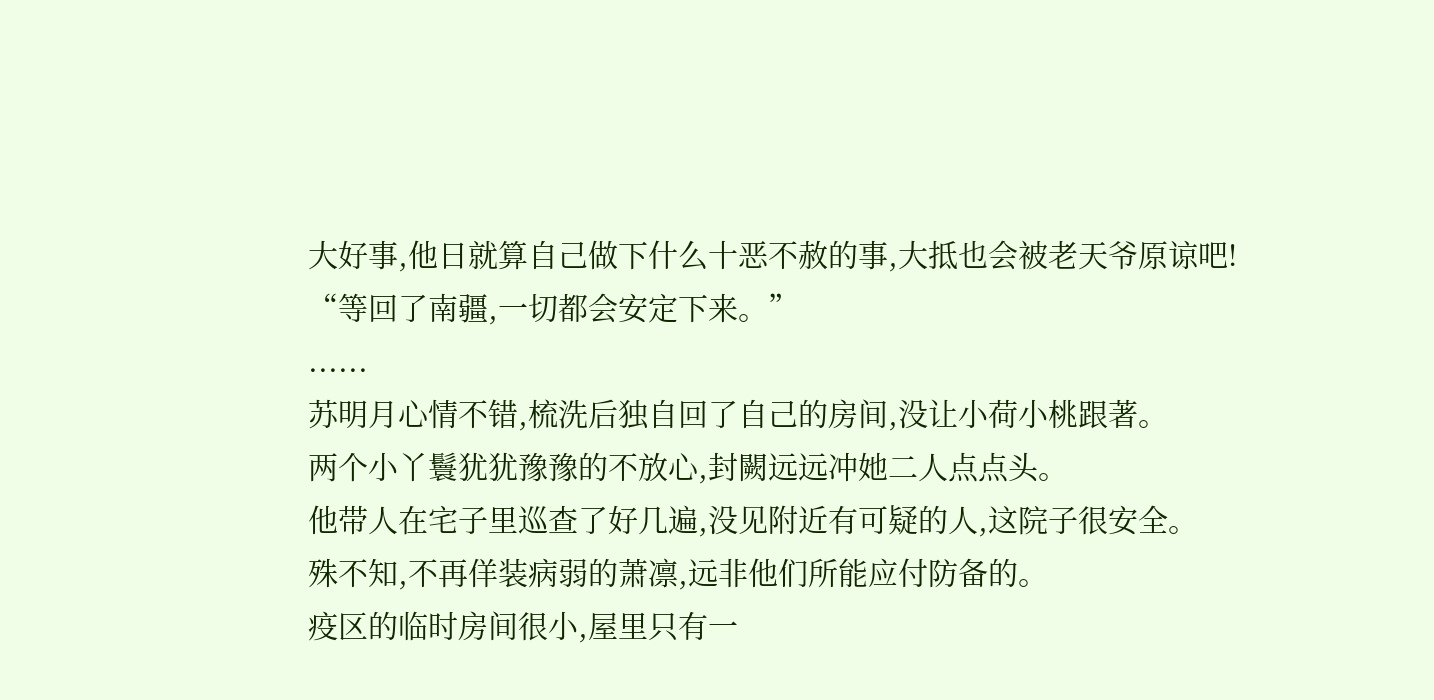大好事,他日就算自己做下什么十恶不赦的事,大抵也会被老天爷原谅吧!
“等回了南疆,一切都会安定下来。”
......
苏明月心情不错,梳洗后独自回了自己的房间,没让小荷小桃跟著。
两个小丫鬟犹犹豫豫的不放心,封闕远远冲她二人点点头。
他带人在宅子里巡查了好几遍,没见附近有可疑的人,这院子很安全。
殊不知,不再佯装病弱的萧凛,远非他们所能应付防备的。
疫区的临时房间很小,屋里只有一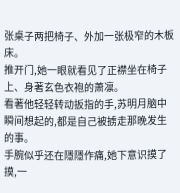张桌子两把椅子、外加一张极窄的木板床。
推开门,她一眼就看见了正襟坐在椅子上、身著玄色衣袍的萧凛。
看著他轻轻转动扳指的手,苏明月脑中瞬间想起的,都是自己被掳走那晚发生的事。
手腕似乎还在隱隱作痛,她下意识摸了摸,一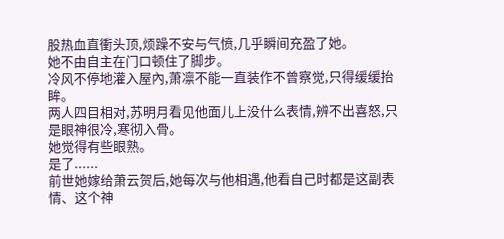股热血直衝头顶,烦躁不安与气愤,几乎瞬间充盈了她。
她不由自主在门口顿住了脚步。
冷风不停地灌入屋內,萧凛不能一直装作不曾察觉,只得缓缓抬眸。
两人四目相对,苏明月看见他面儿上没什么表情,辨不出喜怒,只是眼神很冷,寒彻入骨。
她觉得有些眼熟。
是了......
前世她嫁给萧云贺后,她每次与他相遇,他看自己时都是这副表情、这个神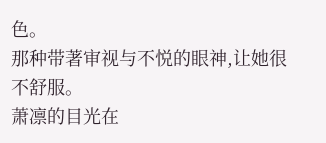色。
那种带著审视与不悦的眼神,让她很不舒服。
萧凛的目光在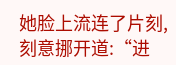她脸上流连了片刻,刻意挪开道:“进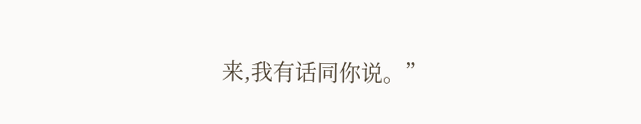来,我有话同你说。”